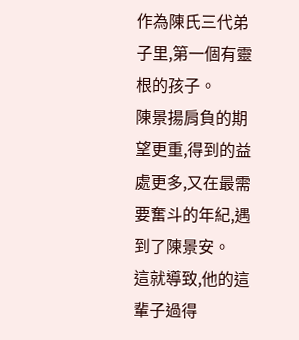作為陳氏三代弟子里,第一個有靈根的孩子。
陳景揚肩負的期望更重,得到的益處更多,又在最需要奮斗的年紀,遇到了陳景安。
這就導致,他的這輩子過得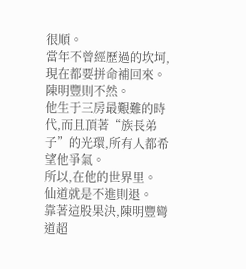很順。
當年不曾經歷過的坎坷,現在都要拼命補回來。
陳明豐則不然。
他生于三房最艱難的時代,而且頂著“族長弟子”的光環,所有人都希望他爭氣。
所以,在他的世界里。
仙道就是不進則退。
靠著這股果決,陳明豐彎道超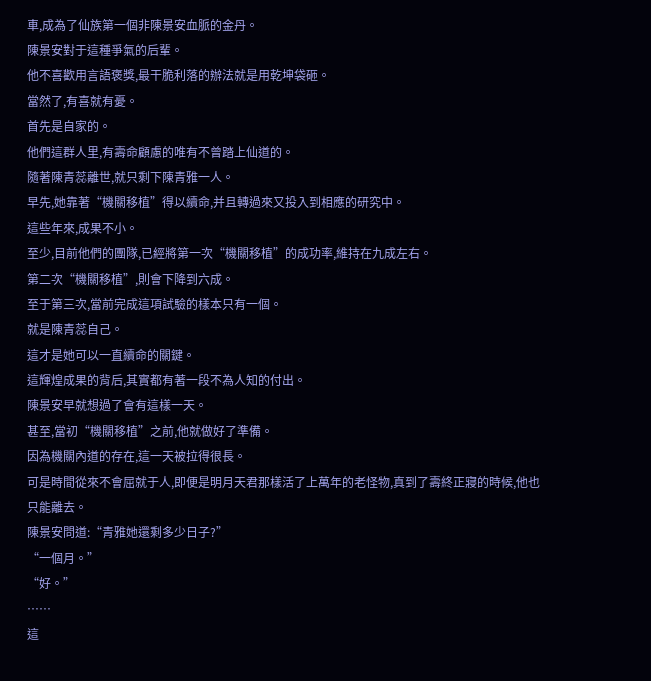車,成為了仙族第一個非陳景安血脈的金丹。
陳景安對于這種爭氣的后輩。
他不喜歡用言語褒獎,最干脆利落的辦法就是用乾坤袋砸。
當然了,有喜就有憂。
首先是自家的。
他們這群人里,有壽命顧慮的唯有不曾踏上仙道的。
隨著陳青蕊離世,就只剩下陳青雅一人。
早先,她靠著“機關移植”得以續命,并且轉過來又投入到相應的研究中。
這些年來,成果不小。
至少,目前他們的團隊,已經將第一次“機關移植”的成功率,維持在九成左右。
第二次“機關移植”,則會下降到六成。
至于第三次,當前完成這項試驗的樣本只有一個。
就是陳青蕊自己。
這才是她可以一直續命的關鍵。
這輝煌成果的背后,其實都有著一段不為人知的付出。
陳景安早就想過了會有這樣一天。
甚至,當初“機關移植”之前,他就做好了準備。
因為機關內道的存在,這一天被拉得很長。
可是時間從來不會屈就于人,即便是明月天君那樣活了上萬年的老怪物,真到了壽終正寢的時候,他也只能離去。
陳景安問道:“青雅她還剩多少日子?”
“一個月。”
“好。”
……
這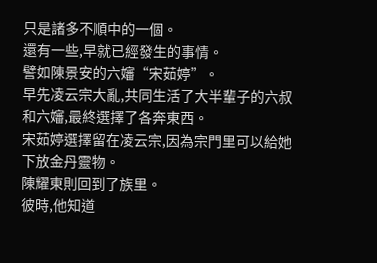只是諸多不順中的一個。
還有一些,早就已經發生的事情。
譬如陳景安的六嬸“宋茹婷”。
早先凌云宗大亂,共同生活了大半輩子的六叔和六嬸,最終選擇了各奔東西。
宋茹婷選擇留在凌云宗,因為宗門里可以給她下放金丹靈物。
陳耀東則回到了族里。
彼時,他知道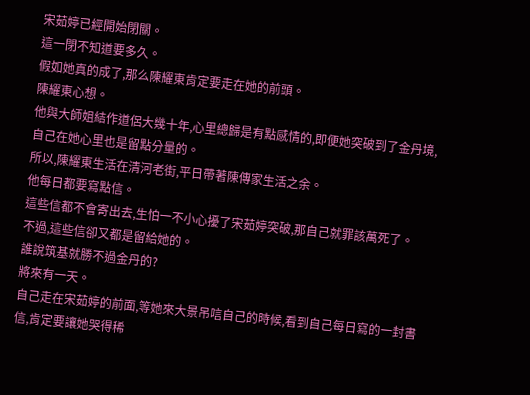宋茹婷已經開始閉關。
這一閉不知道要多久。
假如她真的成了,那么陳耀東肯定要走在她的前頭。
陳耀東心想。
他與大師姐結作道侶大幾十年,心里總歸是有點感情的,即便她突破到了金丹境,自己在她心里也是留點分量的。
所以,陳耀東生活在清河老街,平日帶著陳傳家生活之余。
他每日都要寫點信。
這些信都不會寄出去,生怕一不小心擾了宋茹婷突破,那自己就罪該萬死了。
不過,這些信卻又都是留給她的。
誰說筑基就勝不過金丹的?
將來有一天。
自己走在宋茹婷的前面,等她來大景吊唁自己的時候,看到自己每日寫的一封書信,肯定要讓她哭得稀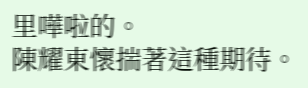里嘩啦的。
陳耀東懷揣著這種期待。